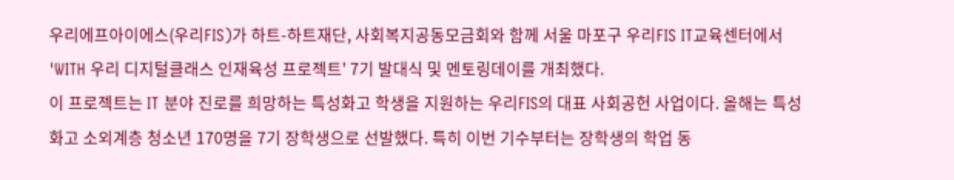우리에프아이에스(우리FIS)가 하트-하트재단, 사회복지공동모금회와 함께 서울 마포구 우리FIS IT교육센터에서 'WITH 우리 디지털클래스 인재육성 프로젝트' 7기 발대식 및 멘토링데이를 개최했다.
이 프로젝트는 IT 분야 진로를 희망하는 특성화고 학생을 지원하는 우리FIS의 대표 사회공헌 사업이다. 올해는 특성화고 소외계층 청소년 170명을 7기 장학생으로 선발했다. 특히 이번 기수부터는 장학생의 학업 동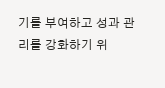기를 부여하고 성과 관리를 강화하기 위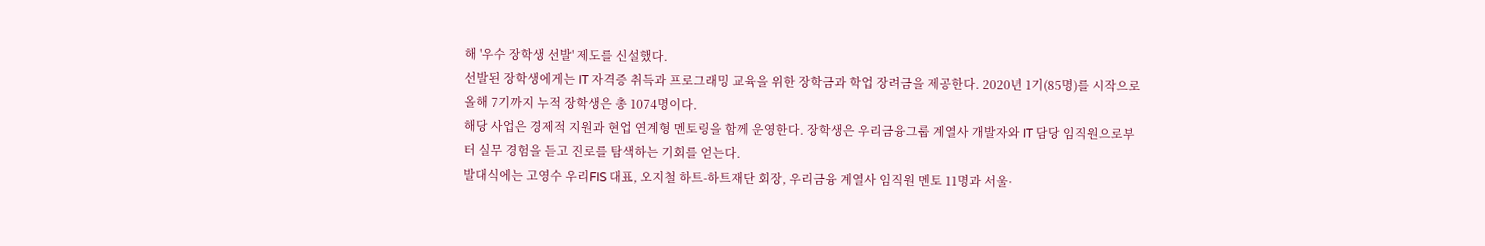해 '우수 장학생 선발' 제도를 신설했다.
선발된 장학생에게는 IT 자격증 취득과 프로그래밍 교육을 위한 장학금과 학업 장려금을 제공한다. 2020년 1기(85명)를 시작으로 올해 7기까지 누적 장학생은 총 1074명이다.
해당 사업은 경제적 지원과 현업 연계형 멘토링을 함께 운영한다. 장학생은 우리금융그룹 계열사 개발자와 IT 담당 임직원으로부터 실무 경험을 듣고 진로를 탐색하는 기회를 얻는다.
발대식에는 고영수 우리FIS 대표, 오지철 하트-하트재단 회장, 우리금융 계열사 임직원 멘토 11명과 서울·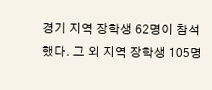경기 지역 장학생 62명이 참석했다. 그 외 지역 장학생 105명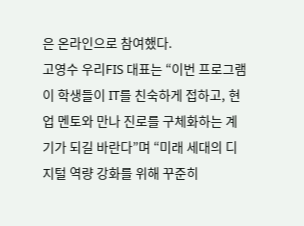은 온라인으로 참여했다.
고영수 우리FIS 대표는 “이번 프로그램이 학생들이 IT를 친숙하게 접하고, 현업 멘토와 만나 진로를 구체화하는 계기가 되길 바란다”며 “미래 세대의 디지털 역량 강화를 위해 꾸준히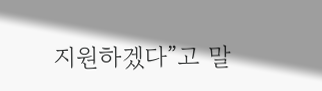지원하겠다”고 말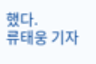했다.
류태웅 기자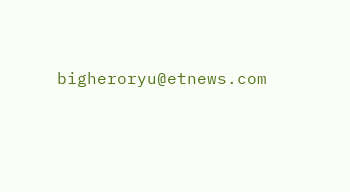bigheroryu@etnews.com